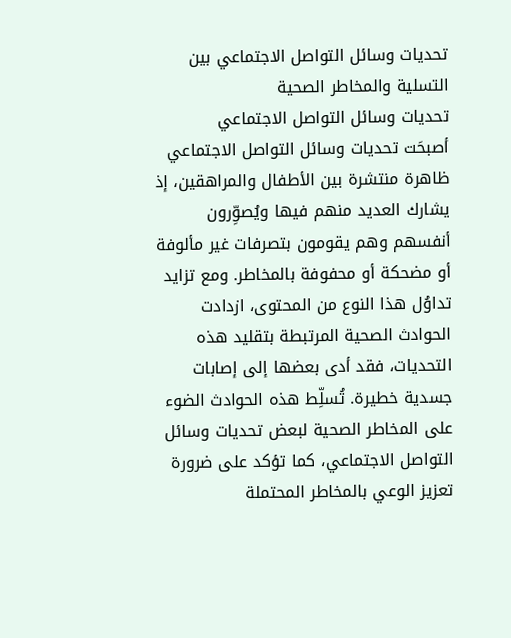تحديات وسائل التواصل الاجتماعي بين التسلية والمخاطر الصحية
تحديات وسائل التواصل الاجتماعي
أصبحَت تحديات وسائل التواصل الاجتماعي ظاهرة منتشرة بين الأطفال والمراهقين، إذ يشارك العديد منهم فيها ويُصوِّرون أنفسهم وهم يقومون بتصرفات غير مألوفة أو مضحكة أو محفوفة بالمخاطر. ومع تزايد تداوُل هذا النوع من المحتوى، ازدادت الحوادث الصحية المرتبطة بتقليد هذه التحديات، فقد أدى بعضها إلى إصابات جسدية خطيرة. تُسلِّط هذه الحوادث الضوء على المخاطر الصحية لبعض تحديات وسائل التواصل الاجتماعي، كما تؤكد على ضرورة تعزيز الوعي بالمخاطر المحتملة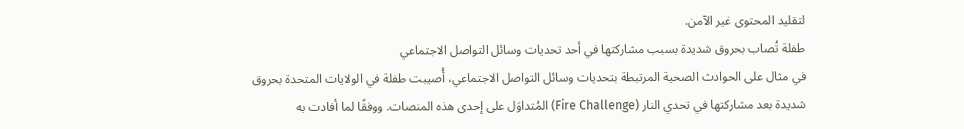لتقليد المحتوى غير الآمن.
طفلة تُصاب بحروق شديدة بسبب مشاركتها في أحد تحديات وسائل التواصل الاجتماعي
في مثال على الحوادث الصحية المرتبطة بتحديات وسائل التواصل الاجتماعي، أُصيبت طفلة في الولايات المتحدة بحروق شديدة بعد مشاركتها في تحدي النار (Fire Challenge) المُتداوَل على إحدى هذه المنصات. ووفقًا لما أفادت به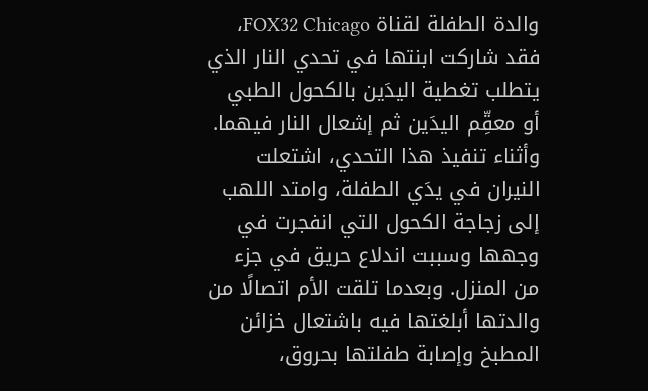والدة الطفلة لقناة FOX32 Chicago، فقد شاركت ابنتها في تحدي النار الذي يتطلب تغطية اليدَين بالكحول الطبي أو معقِّم اليدَين ثم إشعال النار فيهما.
وأثناء تنفيذ هذا التحدي، اشتعلت النيران في يدَي الطفلة، وامتد اللهب إلى زجاجة الكحول التي انفجرت في وجهها وسببت اندلاع حريق في جزء من المنزل. وبعدما تلقت الأم اتصالًا من والدتها أبلغتها فيه باشتعال خزائن المطبخ وإصابة طفلتها بحروق،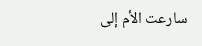سارعت الأم إلى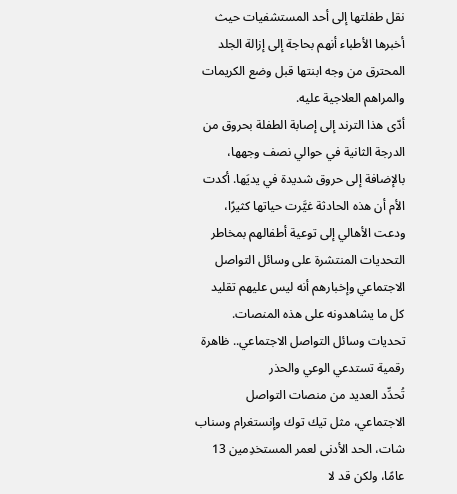نقل طفلتها إلى أحد المستشفيات حيث أخبرها الأطباء أنهم بحاجة إلى إزالة الجلد المحترق من وجه ابنتها قبل وضع الكريمات والمراهم العلاجية عليه.
أدّى هذا الترند إلى إصابة الطفلة بحروق من الدرجة الثانية في حوالي نصف وجهها، بالإضافة إلى حروق شديدة في يديَها. أكدت الأم أن هذه الحادثة غيَّرت حياتها كثيرًا، ودعت الأهالي إلى توعية أطفالهم بمخاطر التحديات المنتشرة على وسائل التواصل الاجتماعي وإخبارهم أنه ليس عليهم تقليد كل ما يشاهدونه على هذه المنصات.
تحديات وسائل التواصل الاجتماعي.. ظاهرة رقمية تستدعي الوعي والحذر
تُحدِّد العديد من منصات التواصل الاجتماعي، مثل تيك توك وإنستغرام وسناب شات، الحد الأدنى لعمر المستخدِمين 13 عامًا، ولكن قد لا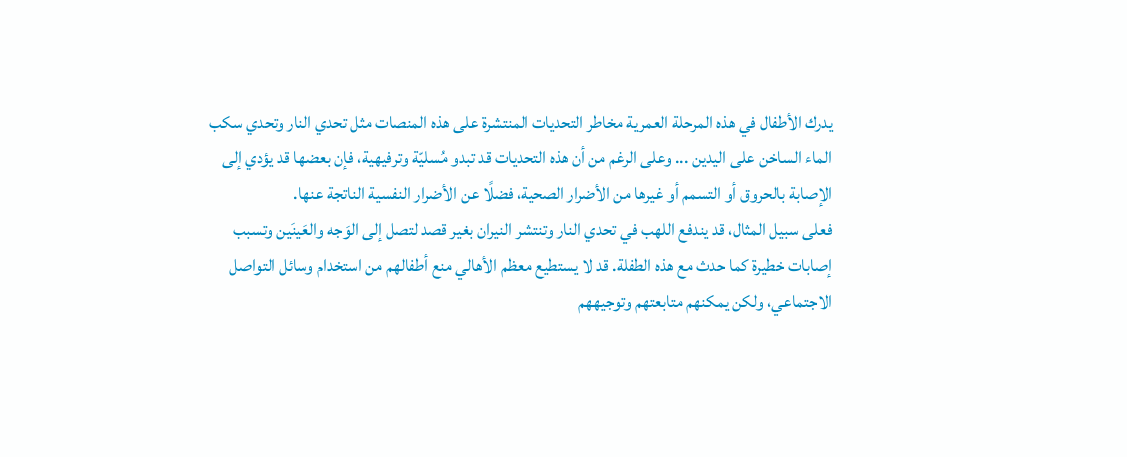يدرك الأطفال في هذه المرحلة العمرية مخاطر التحديات المنتشرة على هذه المنصات مثل تحدي النار وتحدي سكب الماء الساخن على اليدين ... وعلى الرغم من أن هذه التحديات قد تبدو مُسليّة وترفيهية، فإن بعضها قد يؤدي إلى الإصابة بالحروق أو التسمم أو غيرها من الأضرار الصحية، فضلًا عن الأضرار النفسية الناتجة عنها.
فعلى سبيل المثال، قد يندفع اللهب في تحدي النار وتنتشر النيران بغير قصد لتصل إلى الوَجه والعَينَين وتسبب إصابات خطيرة كما حدث مع هذه الطفلة. قد لا يستطيع معظم الأهالي منع أطفالهم من استخدام وسائل التواصل الاجتماعي، ولكن يمكنهم متابعتهم وتوجيههم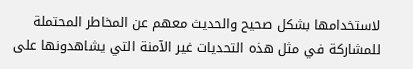لاستخدامها بشكل صحيح والحديث معهم عن المخاطر المحتملة للمشاركة في مثل هذه التحديات غير الآمنة التي يشاهدونها على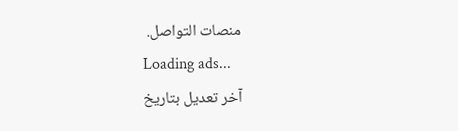منصات التواصل.
Loading ads...
آخر تعديل بتاريخ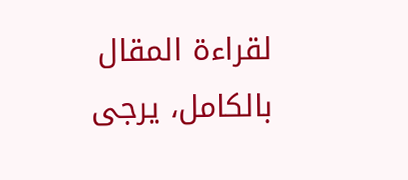لقراءة المقال بالكامل، يرجى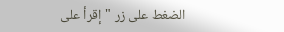الضغط على زر "إقرأ على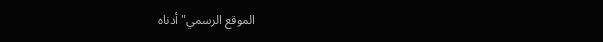الموقع الرسمي" أدناه